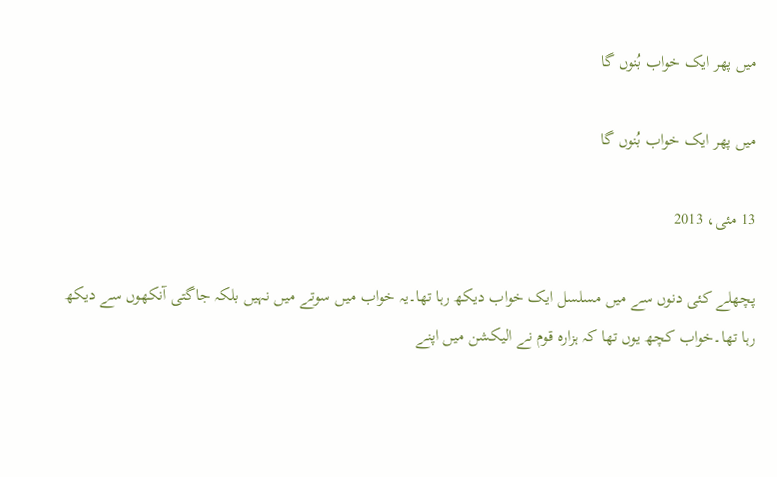میں پھر ایک خواب بُنوں گا

میں پھر ایک خواب بُنوں گا

13 مئی، 2013

پچھلے کئی دنوں سے میں مسلسل ایک خواب دیکھ رہا تھا۔یہ خواب میں سوتے میں نہیں بلکہ جاگتی آنکھوں سے دیکھ رہا تھا۔خواب کچھ یوں تھا کہ ہزارہ قوم نے الیکشن میں اپنے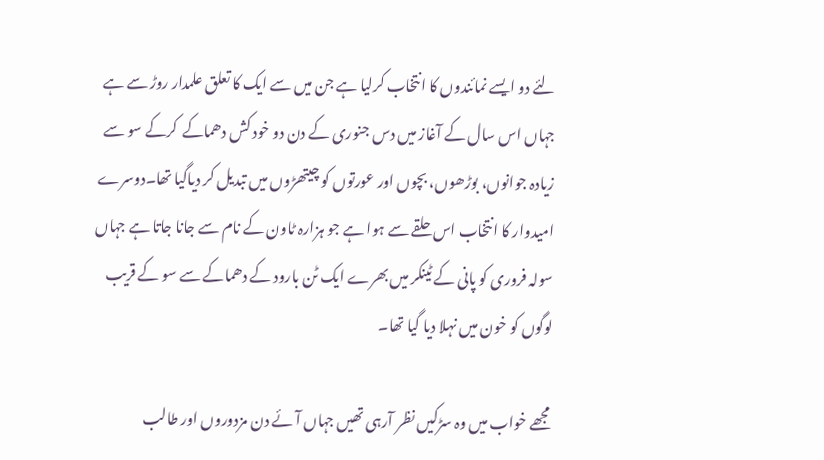لئے دو ایسے نمائندوں کا انتخاب کرلیا ہے جن میں سے ایک کا تعلق علمدار روڑ سے ہے جہاں اس سال کے آغاز میں دس جنوری کے دن دو خود کش دھماکے  کرکے سو سے زیادہ جوانوں، بوڑھوں، بچوں اور عورتوں کو چیتھڑوں میں تبدیل کر دیاگیا تھا۔دوسرے امیدوار کا انتخاب اس حلقے سے ہوا ہے جو ہزارہ ٹاون کے نام سے جانا جاتا ہے جہاں سولہ فروری کو پانی کے ٹینکر میں بھرے ایک ٹن بارود کے دھماکے سے سو کے قریب لوگوں کو خون میں نہلا دیا گیا تھا۔

مجھے خواب میں وہ سڑکیں نظر آرہی تھیں جہاں آئے دن مزدوروں اور طالب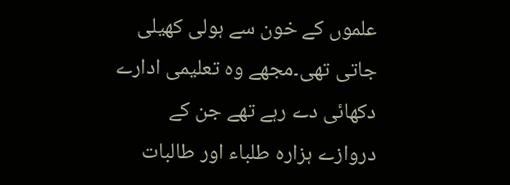علموں کے خون سے ہولی کھیلی جاتی تھی۔مجھے وہ تعلیمی ادارے دکھائی دے رہے تھے جن کے دروازے ہزارہ طلباء اور طالبات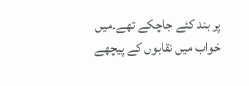پر بند کئے جاچکے تھے۔میں خواب میں نقابوں کے پیچھے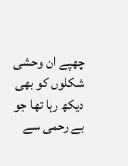چھپے ان وحشی شکلوں کو بھی دیکھ رہا تھا جو بے رحمی سے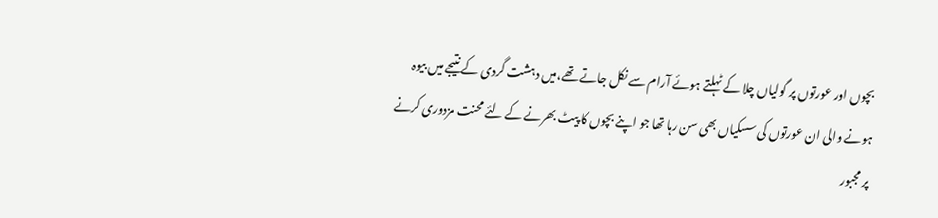بچوں اور عورتوں پر گولیاں چلا کے ٹہلتے ہوئے آرام سے نکل جاتے تھے،میں دہشت گردی کے نتیجے میں بیوہ ہونے والی ان عورتوں کی سسکیاں بھی سن رہا تھا جو اپنے بچوں کا پیٹ بھرنے کے لئے محنت مزدوری کرنے پر مجبور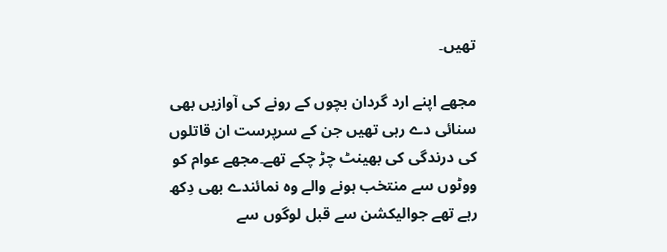تھیں۔

مجھے اپنے ارد گردان بچوں کے رونے کی آوازیں بھی سنائی دے رہی تھیں جن کے سرپرست ان قاتلوں کی درندگی کی بھینٹ چڑ چکے تھے۔مجھے عوام کو ووٹوں سے منتخب ہونے والے وہ نمائندے بھی دِکھ رہے تھے جوالیکشن سے قبل لوگوں سے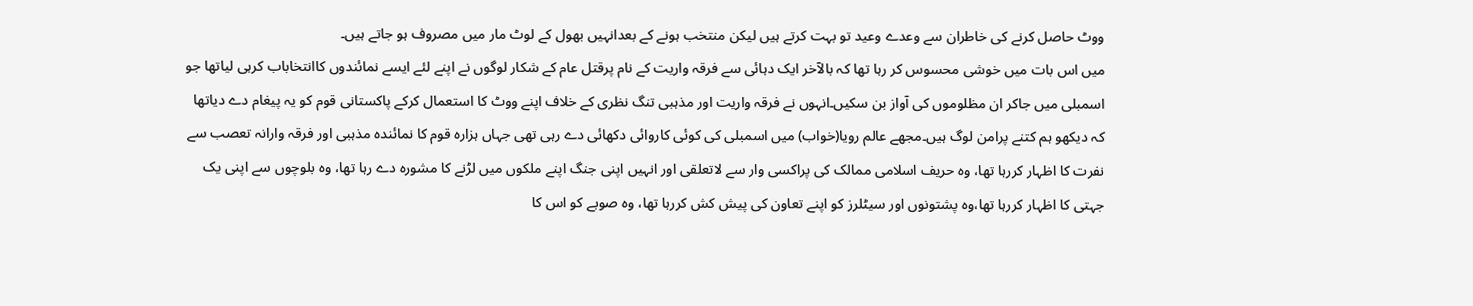ووٹ حاصل کرنے کی خاطران سے وعدے وعید تو بہت کرتے ہیں لیکن منتخب ہونے کے بعدانہیں بھول کے لوٹ مار میں مصروف ہو جاتے ہیں۔
میں اس بات میں خوشی محسوس کر رہا تھا کہ بالآخر ایک دہائی سے فرقہ واریت کے نام پرقتل عام کے شکار لوگوں نے اپنے لئے ایسے نمائندوں کاانتخاباب کرہی لیاتھا جو اسمبلی میں جاکر ان مظلوموں کی آواز بن سکیں۔انہوں نے فرقہ واریت اور مذہبی تنگ نظری کے خلاف اپنے ووٹ کا استعمال کرکے پاکستانی قوم کو یہ پیغام دے دیاتھا کہ دیکھو ہم کتنے پرامن لوگ ہیں۔مجھے عالم رویا(خواب) میں اسمبلی کی کوئی کاروائی دکھائی دے رہی تھی جہاں ہزارہ قوم کا نمائندہ مذہبی اور فرقہ وارانہ تعصب سے نفرت کا اظہار کررہا تھا، وہ حریف اسلامی ممالک کی پراکسی وار سے لاتعلقی اور انہیں اپنی جنگ اپنے ملکوں میں لڑنے کا مشورہ دے رہا تھا، وہ بلوچوں سے اپنی یک جہتی کا اظہار کررہا تھا،وہ پشتونوں اور سیٹلرز کو اپنے تعاون کی پیش کش کررہا تھا، وہ صوبے کو اس کا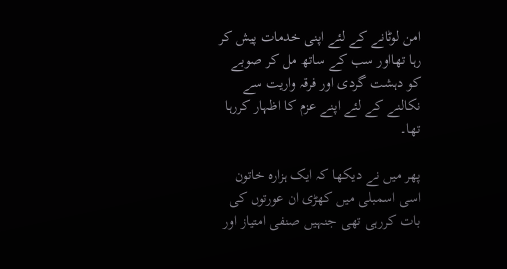امن لوٹانے کے لئے اپنی خدمات پیش کر رہا تھااور سب کے ساتھ مل کر صوبے کو دہشت گردی اور فرقہ واریت سے نکالنے کے لئے اپنے عزم کا اظہار کررہا تھا۔

پھر میں نے دیکھا کہ ایک ہزارہ خاتون اسی اسمبلی میں کھڑی ان عورتوں کی بات کررہی تھی جنہیں صنفی امتیاز اور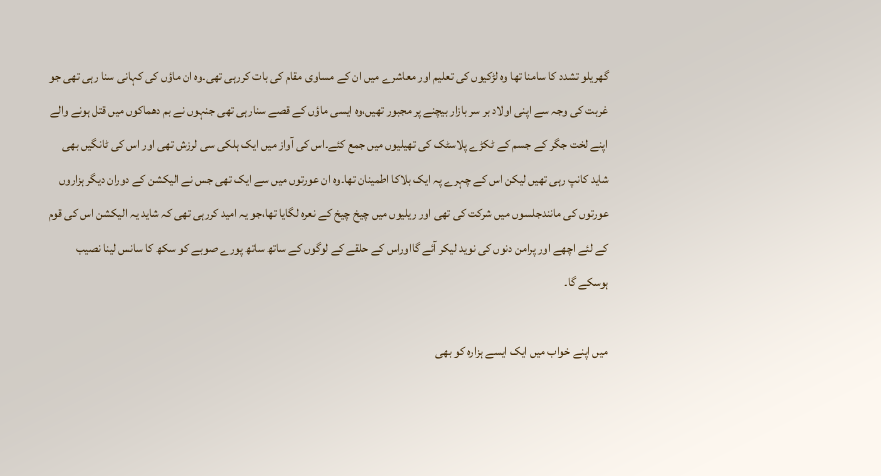گھریلو تشدد کا سامنا تھا وہ لڑکیوں کی تعلیم اور معاشرے میں ان کے مساوی مقام کی بات کررہی تھی۔وہ ان ماؤں کی کہانی سنا رہی تھی جو غربت کی وجہ سے اپنی اولاد بر سر بازار بیچنے پر مجبور تھیں،وہ ایسی ماؤں کے قصے سنارہی تھی جنہوں نے بم دھماکوں میں قتل ہونے والے اپنے لخت جگر کے جسم کے ٹکڑے پلاسٹک کی تھیلیوں میں جمع کئے۔اس کی آواز میں ایک ہلکی سی لرزش تھی اور اس کی ٹانگیں بھی شاید کانپ رہی تھیں لیکن اس کے چہرے پہ ایک بلاکا اطمینان تھا۔وہ ان عورتوں میں سے ایک تھی جس نے الیکشن کے دوران دیگر ہزاروں عورتوں کی مانندجلسوں میں شرکت کی تھی اور ریلیوں میں چیخ چیخ کے نعرہ لگایا تھا،جو یہ امید کررہی تھی کہ شاید یہ الیکشن اس کی قوم کے لئے اچھے اور پرامن دنوں کی نوید لیکر آئے گااوراس کے حلقے کے لوگوں کے ساتھ ساتھ پورے صوبے کو سکھ کا سانس لینا نصیب ہوسکے گا۔

میں اپنے خواب میں ایک ایسے ہزارہ کو بھی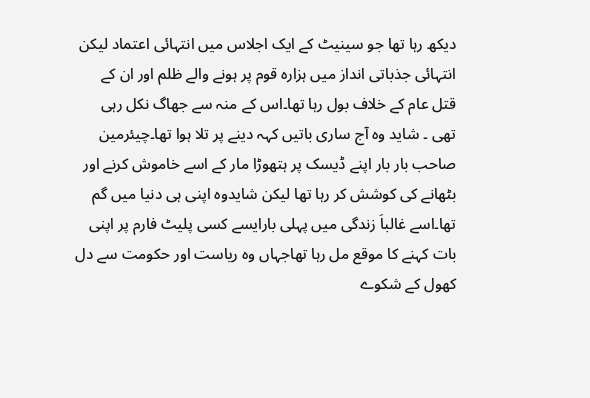دیکھ رہا تھا جو سینیٹ کے ایک اجلاس میں انتہائی اعتماد لیکن انتہائی جذباتی انداز میں ہزارہ قوم پر ہونے والے ظلم اور ان کے قتل عام کے خلاف بول رہا تھا۔اس کے منہ سے جھاگ نکل رہی تھی ۔ شاید وہ آج ساری باتیں کہہ دینے پر تلا ہوا تھا۔چیئرمین صاحب بار بار اپنے ڈیسک پر ہتھوڑا مار کے اسے خاموش کرنے اور بٹھانے کی کوشش کر رہا تھا لیکن شایدوہ اپنی ہی دنیا میں گم تھا۔اسے غالباَ زندگی میں پہلی بارایسے کسی پلیٹ فارم پر اپنی بات کہنے کا موقع مل رہا تھاجہاں وہ ریاست اور حکومت سے دل کھول کے شکوے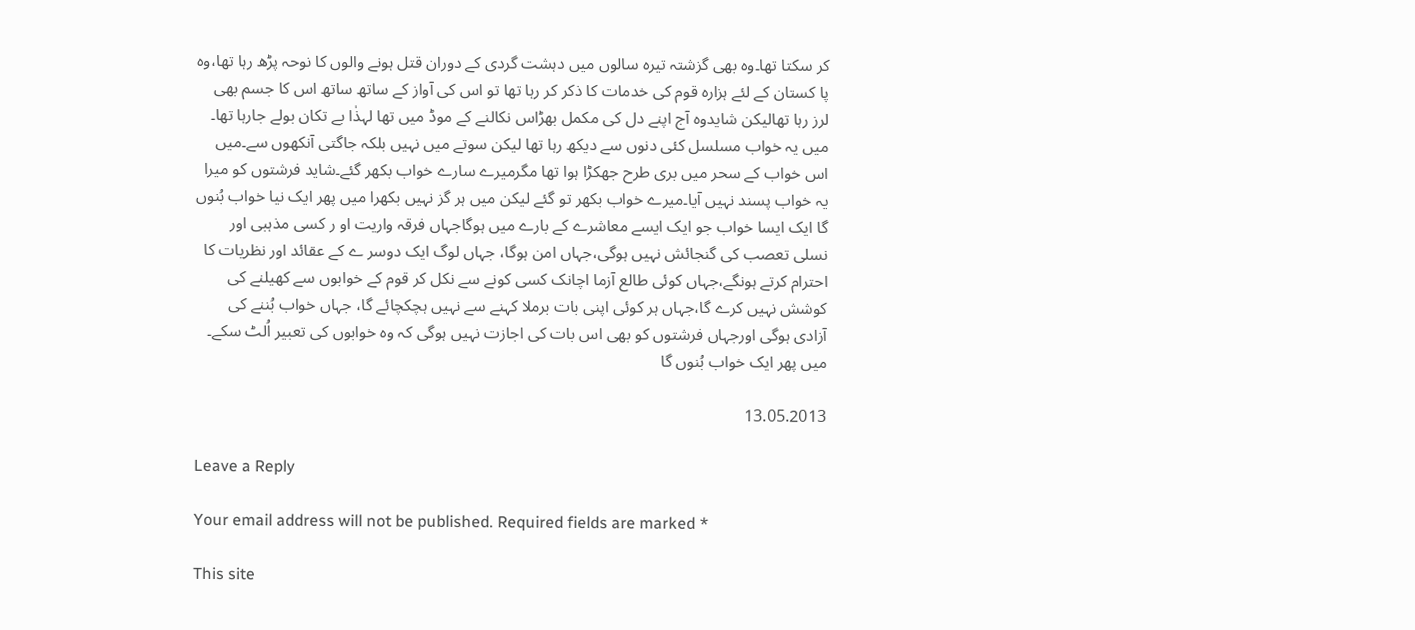کر سکتا تھا۔وہ بھی گزشتہ تیرہ سالوں میں دہشت گردی کے دوران قتل ہونے والوں کا نوحہ پڑھ رہا تھا،وہ پا کستان کے لئے ہزارہ قوم کی خدمات کا ذکر کر رہا تھا تو اس کی آواز کے ساتھ ساتھ اس کا جسم بھی لرز رہا تھالیکن شایدوہ آج اپنے دل کی مکمل بھڑاس نکالنے کے موڈ میں تھا لہذٰا بے تکان بولے جارہا تھا۔
میں یہ خواب مسلسل کئی دنوں سے دیکھ رہا تھا لیکن سوتے میں نہیں بلکہ جاگتی آنکھوں سے۔میں اس خواب کے سحر میں بری طرح جھکڑا ہوا تھا مگرمیرے سارے خواب بکھر گئے۔شاید فرشتوں کو میرا یہ خواب پسند نہیں آیا۔میرے خواب بکھر تو گئے لیکن میں ہر گز نہیں بکھرا میں پھر ایک نیا خواب بُنوں گا ایک ایسا خواب جو ایک ایسے معاشرے کے بارے میں ہوگاجہاں فرقہ واریت او ر کسی مذہبی اور نسلی تعصب کی گنجائش نہیں ہوگی،جہاں امن ہوگا، جہاں لوگ ایک دوسر ے کے عقائد اور نظریات کا احترام کرتے ہونگے،جہاں کوئی طالع آزما اچانک کسی کونے سے نکل کر قوم کے خوابوں سے کھیلنے کی کوشش نہیں کرے گا،جہاں ہر کوئی اپنی بات برملا کہنے سے نہیں ہچکچائے گا، جہاں خواب بُننے کی آزادی ہوگی اورجہاں فرشتوں کو بھی اس بات کی اجازت نہیں ہوگی کہ وہ خوابوں کی تعبیر اُلٹ سکے۔
میں پھر ایک خواب بُنوں گا

13.05.2013

Leave a Reply

Your email address will not be published. Required fields are marked *

This site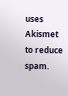uses Akismet to reduce spam.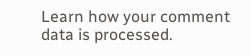Learn how your comment data is processed.